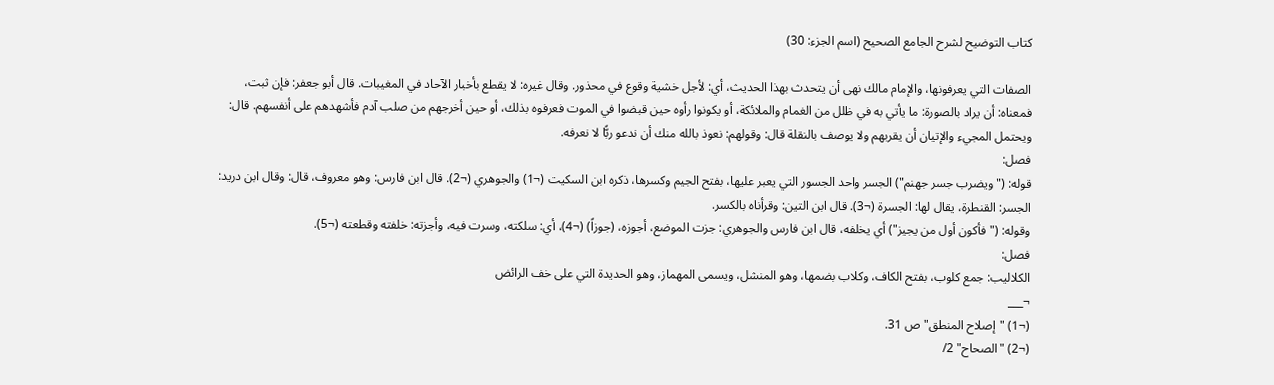كتاب التوضيح لشرح الجامع الصحيح (اسم الجزء: 30)

الصفات التي يعرفونها، والإمام مالك نهى أن يتحدث بهذا الحديث، أي: لأجل خشية وقوع في محذور. وقال غيره: لا يقطع بأخبار الآحاد في المغيبات. قال أبو جعفر: فإن ثبت، فمعناه: أن يراد بالصورة: ما يأتي به في ظلل من الغمام والملائكة، أو يكونوا رأوه حين قبضوا في الموت فعرفوه بذلك، أو حين أخرجهم من صلب آدم فأشهدهم على أنفسهم. قال: ويحتمل المجيء والإتيان أن يقربهم ولا يوصف بالنقلة قال: وقولهم: نعوذ بالله منك أن ندعو ربًّا لا نعرفه.
فصل:
قوله: ("ويضرب جسر جهنم") الجسر واحد الجسور التي يعبر عليها، بفتح الجيم وكسرها، ذكره ابن السكيت (¬1) والجوهري (¬2). قال ابن فارس: وهو معروف، قال: وقال ابن دريد: الجسر: القنطرة، يقال لها: الجسرة (¬3). قال ابن التين: وقرأناه بالكسر.
وقوله: ("فأكون أول من يجيز") أي يخلفه، قال ابن فارس والجوهري: جزت الموضع، أجوزه، (جوزاً) (¬4)، أي: سلكته، وسرت فيه، وأجزته: خلفته وقطعته (¬5).
فصل:
الكلاليب: جمع كلوب، بفتح الكاف، وكلاب بضمها، وهو المنشل، ويسمى المهماز، وهو الحديدة التي على خف الرائض
¬___
(¬1) "إصلاح المنطق" ص 31.
(¬2) "الصحاح" 2/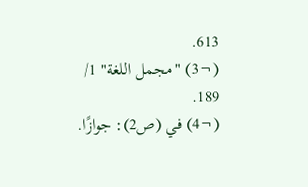613.
(¬3) "مجمل اللغة" 1/ 189.
(¬4) في (ص2): جوازًا.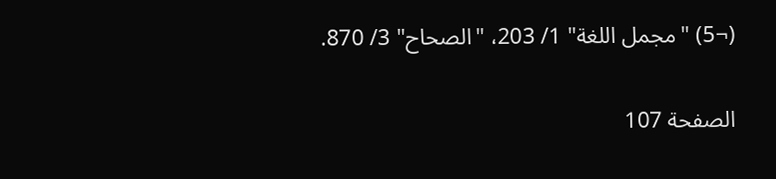(¬5) "مجمل اللغة" 1/ 203، "الصحاح" 3/ 870.

الصفحة 107